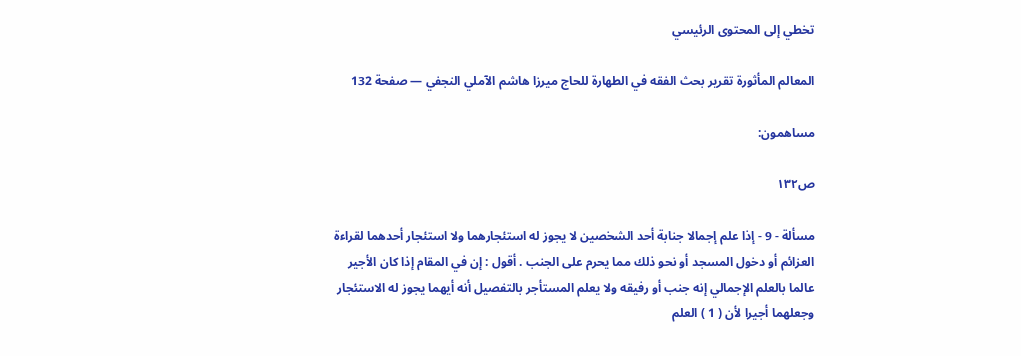تخطي إلى المحتوى الرئيسي

المعالم المأثورة تقرير بحث الفقه في الطهارة للحاج ميرزا هاشم الآملي النجفي — صفحة 132

مساهمون:

ص١٣٢

مسألة - 9 - إذا علم إجمالا جنابة أحد الشخصين لا يجوز له استئجارهما ولا استئجار أحدهما لقراءة العزائم أو دخول المسجد أو نحو ذلك مما يحرم على الجنب . أقول : إن في المقام إذا كان الأجير عالما بالعلم الإجمالي إنه جنب أو رفيقه ولا يعلم المستأجر بالتفصيل أنه أيهما يجوز له الاستئجار وجعلهما أجيرا لأن ( 1 ) العلم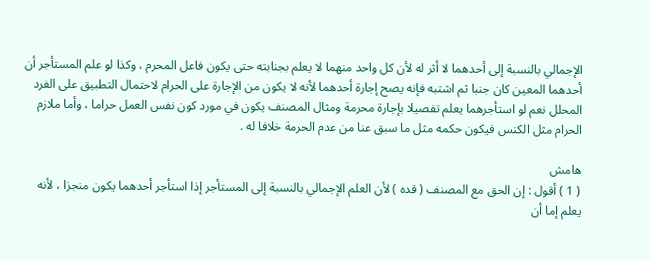الإجمالي بالنسبة إلى أحدهما لا أثر له لأن كل واحد منهما لا يعلم بجنابته حتى يكون فاعل المحرم ، وكذا لو علم المستأجر أن أحدهما المعين كان جنبا ثم اشتبه فإنه يصح إجارة أحدهما لأنه لا يكون من الإجارة على الحرام لاحتمال التطبيق على الفرد المحلل نعم لو استأجرهما يعلم تفصيلا بإجارة محرمة ومثال المصنف يكون في مورد كون نفس العمل حراما ، وأما ملازم الحرام مثل الكنس فيكون حكمه مثل ما سبق عنا من عدم الحرمة خلافا له .

هامش
( 1 ) أقول : إن الحق مع المصنف ( قده ) لأن العلم الإجمالي بالنسبة إلى المستأجر إذا استأجر أحدهما يكون منجزا ، لأنه يعلم إما أن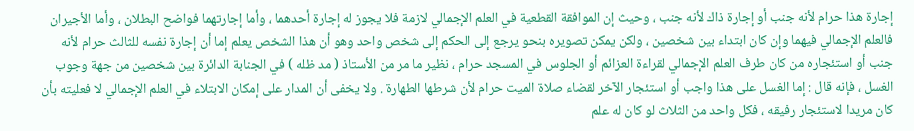إجارة هذا حرام لأنه جنب أو إجارة ذاك لأنه جنب ، وحيث إن الموافقة القطعية في العلم الإجمالي لازمة فلا يجوز له إجارة أحدهما ، وأما إجارتهما فواضح البطلان ، وأما الأجيران فالعلم الإجمالي فيهما وإن كان ابتداء بين شخصين ، ولكن يمكن تصويره بنحو يرجع إلى الحكم إلى شخص واحد وهو أن هذا الشخص يعلم إما أن إجارة نفسه للثالث حرام لأنه جنب أو استئجاره من كان طرف العلم الإجمالي لقراءة العزائم أو الجلوس في المسجد حرام ، نظير ما مر من الأستاذ ( مد ظله ) في الجنابة الدائرة بين شخصين من جهة وجوب الغسل ، فإنه قال : إما الغسل على هذا واجب أو استئجار الآخر لقضاء صلاة الميت حرام لأن شرطها الطهارة . ولا يخفى أن المدار على إمكان الابتلاء في العلم الإجمالي لا فعليته بأن كان مريدا لاستئجار رفيقه ، فكل واحد من الثلاث لو كان له علم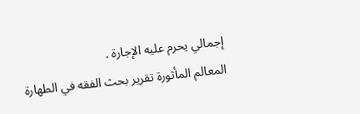إجمالي يحرم عليه الإجارة .
المعالم المأثورة تقرير بحث الفقه في الطهارة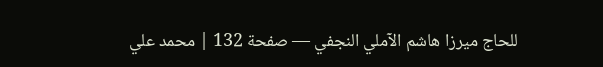للحاج ميرزا هاشم الآملي النجفي — صفحة 132 | محمد علي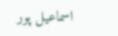اسماعيل پور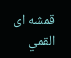قمشه اى القمي